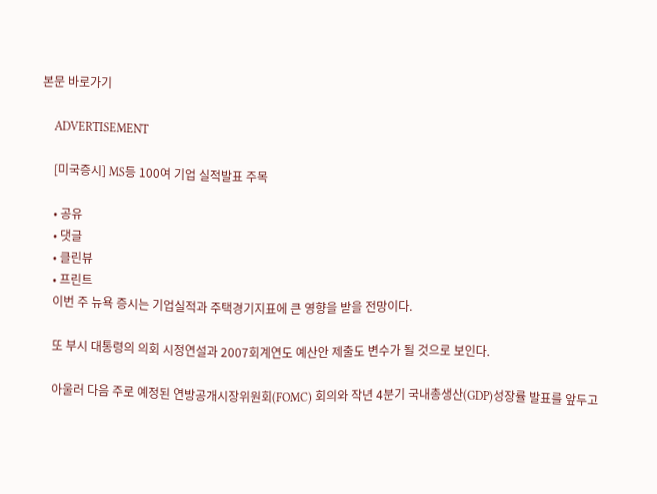본문 바로가기

    ADVERTISEMENT

    [미국증시] MS등 100여 기업 실적발표 주목

    • 공유
    • 댓글
    • 클린뷰
    • 프린트
    이번 주 뉴욕 증시는 기업실적과 주택경기지표에 큰 영향을 받을 전망이다.

    또 부시 대통령의 의회 시정연설과 2007회계연도 예산안 제출도 변수가 될 것으로 보인다.

    아울러 다음 주로 예정된 연방공개시장위원회(FOMC) 회의와 작년 4분기 국내총생산(GDP)성장률 발표를 앞두고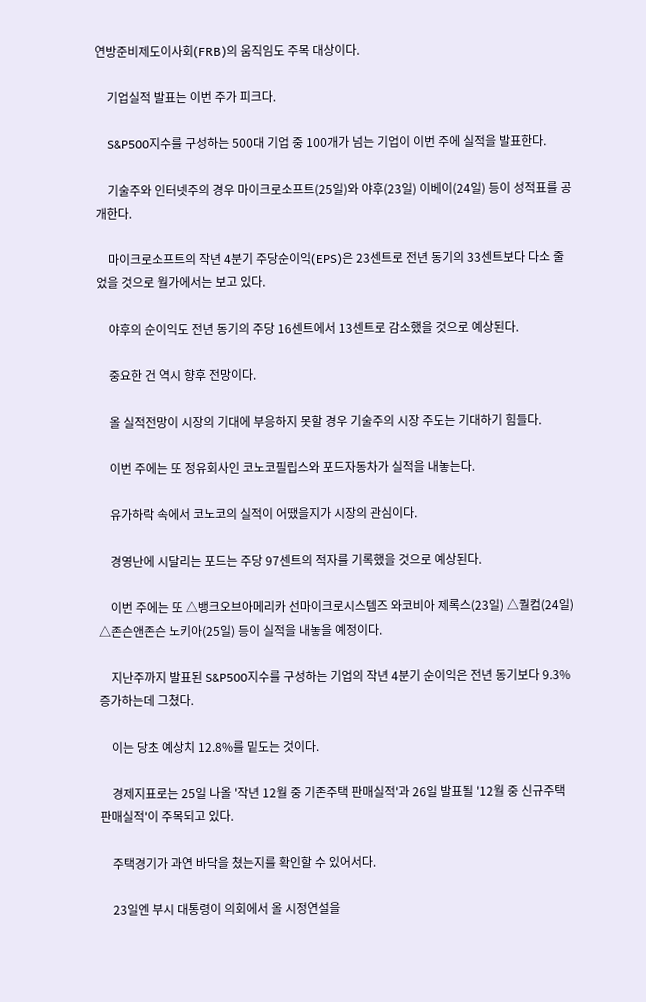연방준비제도이사회(FRB)의 움직임도 주목 대상이다.

    기업실적 발표는 이번 주가 피크다.

    S&P500지수를 구성하는 500대 기업 중 100개가 넘는 기업이 이번 주에 실적을 발표한다.

    기술주와 인터넷주의 경우 마이크로소프트(25일)와 야후(23일) 이베이(24일) 등이 성적표를 공개한다.

    마이크로소프트의 작년 4분기 주당순이익(EPS)은 23센트로 전년 동기의 33센트보다 다소 줄었을 것으로 월가에서는 보고 있다.

    야후의 순이익도 전년 동기의 주당 16센트에서 13센트로 감소했을 것으로 예상된다.

    중요한 건 역시 향후 전망이다.

    올 실적전망이 시장의 기대에 부응하지 못할 경우 기술주의 시장 주도는 기대하기 힘들다.

    이번 주에는 또 정유회사인 코노코필립스와 포드자동차가 실적을 내놓는다.

    유가하락 속에서 코노코의 실적이 어땠을지가 시장의 관심이다.

    경영난에 시달리는 포드는 주당 97센트의 적자를 기록했을 것으로 예상된다.

    이번 주에는 또 △뱅크오브아메리카 선마이크로시스템즈 와코비아 제록스(23일) △퀄컴(24일) △존슨앤존슨 노키아(25일) 등이 실적을 내놓을 예정이다.

    지난주까지 발표된 S&P500지수를 구성하는 기업의 작년 4분기 순이익은 전년 동기보다 9.3% 증가하는데 그쳤다.

    이는 당초 예상치 12.8%를 밑도는 것이다.

    경제지표로는 25일 나올 '작년 12월 중 기존주택 판매실적'과 26일 발표될 '12월 중 신규주택 판매실적'이 주목되고 있다.

    주택경기가 과연 바닥을 쳤는지를 확인할 수 있어서다.

    23일엔 부시 대통령이 의회에서 올 시정연설을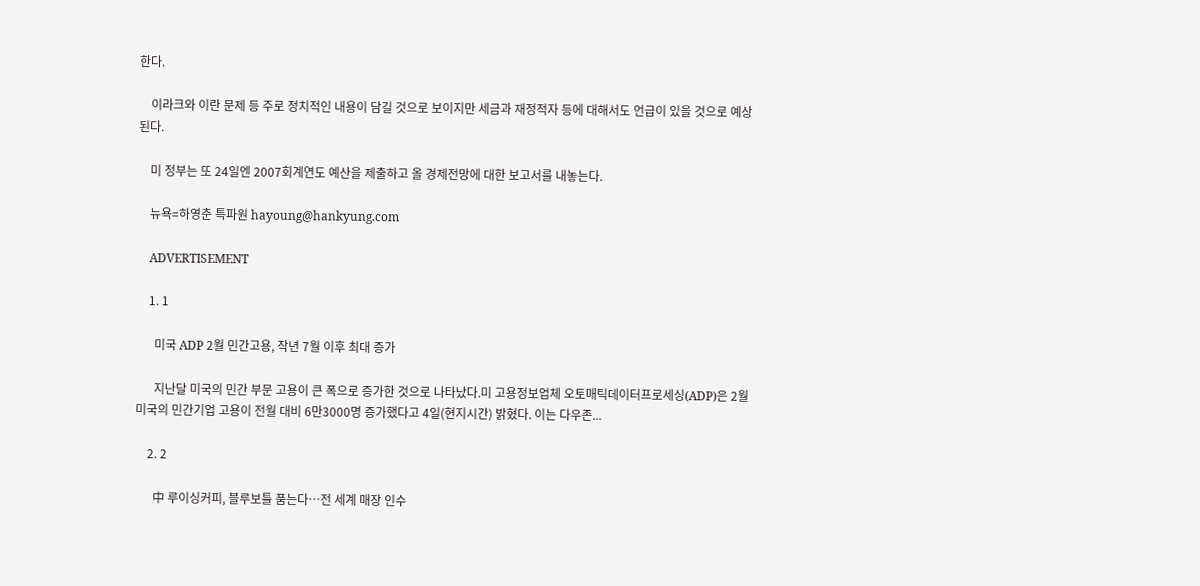한다.

    이라크와 이란 문제 등 주로 정치적인 내용이 담길 것으로 보이지만 세금과 재정적자 등에 대해서도 언급이 있을 것으로 예상된다.

    미 정부는 또 24일엔 2007회계연도 예산을 제출하고 올 경제전망에 대한 보고서를 내놓는다.

    뉴욕=하영춘 특파원 hayoung@hankyung.com

    ADVERTISEMENT

    1. 1

      미국 ADP 2월 민간고용, 작년 7월 이후 최대 증가

      지난달 미국의 민간 부문 고용이 큰 폭으로 증가한 것으로 나타났다.미 고용정보업체 오토매틱데이터프로세싱(ADP)은 2월 미국의 민간기업 고용이 전월 대비 6만3000명 증가했다고 4일(현지시간) 밝혔다. 이는 다우존...

    2. 2

      中 루이싱커피, 블루보틀 품는다…전 세계 매장 인수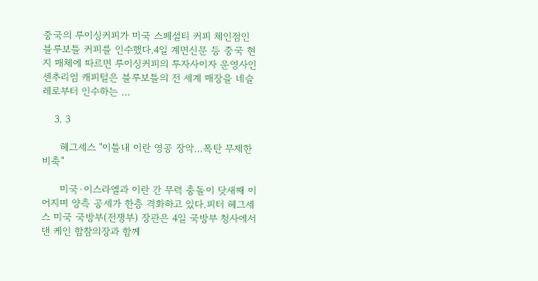중국의 루이싱커피가 미국 스페셜티 커피 체인점인 블루보틀 커피를 인수했다.4일 계면신문 등 중국 현지 매체에 따르면 루이싱커피의 투자사이자 운영사인 센추리엄 캐피털은 블루보틀의 전 세계 매장을 네슬레로부터 인수하는 ...

    3. 3

      헤그세스 "이틀내 이란 영공 장악…폭탄 무제한 비축"

      미국·이스라엘과 이란 간 무력 충돌이 닷새째 이어지며 양측 공세가 한층 격화하고 있다.피터 헤그세스 미국 국방부(전쟁부) 장관은 4일 국방부 청사에서 댄 케인 합참의장과 함께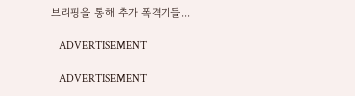브리핑을 통해 추가 폭격기들...

    ADVERTISEMENT

    ADVERTISEMENT